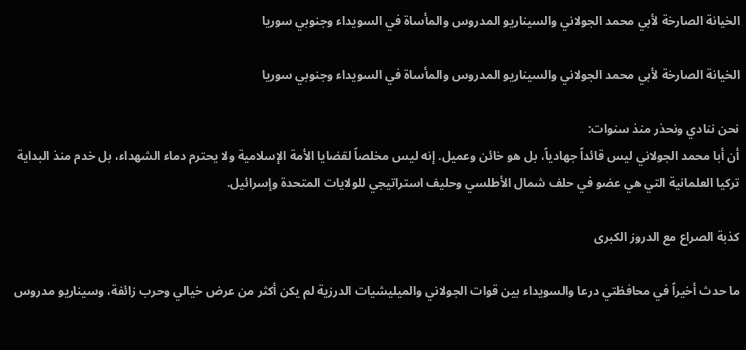الخيانة الصارخة لأبي محمد الجولاني والسيناريو المدروس والمأساة في السويداء وجنوبي سوريا

الخيانة الصارخة لأبي محمد الجولاني والسيناريو المدروس والمأساة في السويداء وجنوبي سوريا

نحن ننادي ونحذر منذ سنوات:
أن أبا محمد الجولاني ليس قائداً جهادياً، بل هو خائن وعميل. إنه ليس مخلصاً لقضايا الأمة الإسلامية ولا يحترم دماء الشهداء، بل خدم منذ البداية تركيا العلمانية التي هي عضو في حلف شمال الأطلسي وحليف استراتيجي للولايات المتحدة وإسرائيل.

كذبة الصراع مع الدروز الكبرى

ما حدث أخيراً في محافظتي درعا والسويداء بين قوات الجولاني والميليشيات الدرزية لم يكن أكثر من عرض خيالي وحرب زائفة، وسيناريو مدروس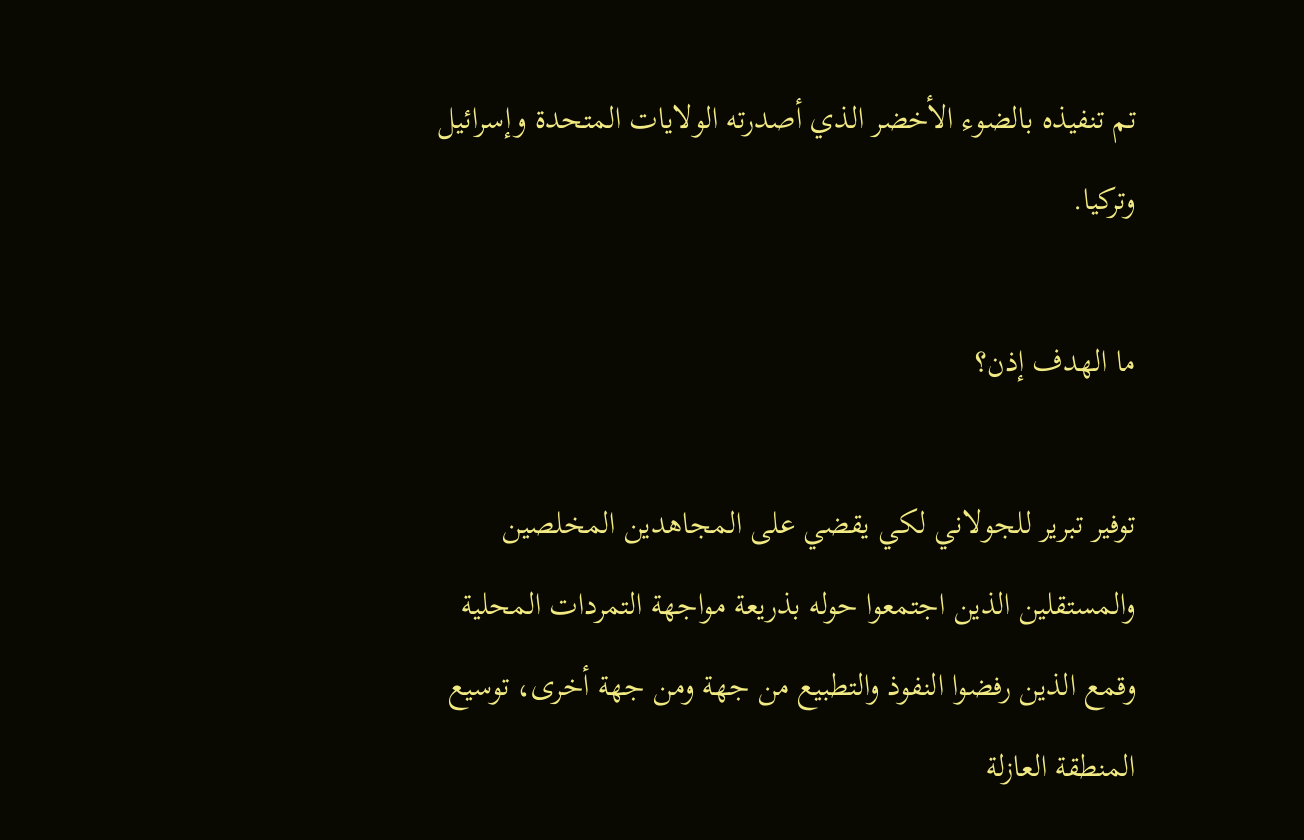تم تنفيذه بالضوء الأخضر الذي أصدرته الولايات المتحدة وإسرائيل وتركيا.

ما الهدف إذن؟

توفير تبرير للجولاني لكي يقضي على المجاهدين المخلصين والمستقلين الذين اجتمعوا حوله بذريعة مواجهة التمردات المحلية وقمع الذين رفضوا النفوذ والتطبيع من جهة ومن جهة أخرى، توسيع المنطقة العازلة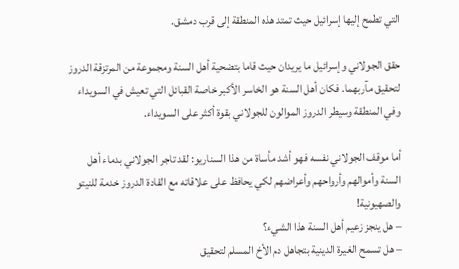التي تطمح إليها إسرائيل حيث تمتد هذه المنطقة إلى قرب دمشق.

حقق الجولاني وإسرائيل ما يريدان حيث قاما بتضحية أهل السنة ومجموعة من المرتزقة الدروز لتحقيق مآربهما. فكان أهل السنة هو الخاسر الأكبر خاصة القبائل التي تعيش في السويداء وفي المنطقة وسيطر الدروز الموالون للجولاني بقوة أكثر على السويداء.

أما موقف الجولاني نفسه فهو أشد مأساة من هذا السناريو: لقد تاجر الجولاني بدماء أهل السنة وأموالهم وأرواحهم وأعراضهم لكي يحافظ على علاقاته مع القادة الدروز خدمة للنيتو والصهيونية!
– هل ينجز زعيم أهل السنة هذا الشيء؟
– هل تسمح الغيرة الدينية بتجاهل دم الأخ المسلم لتحقيق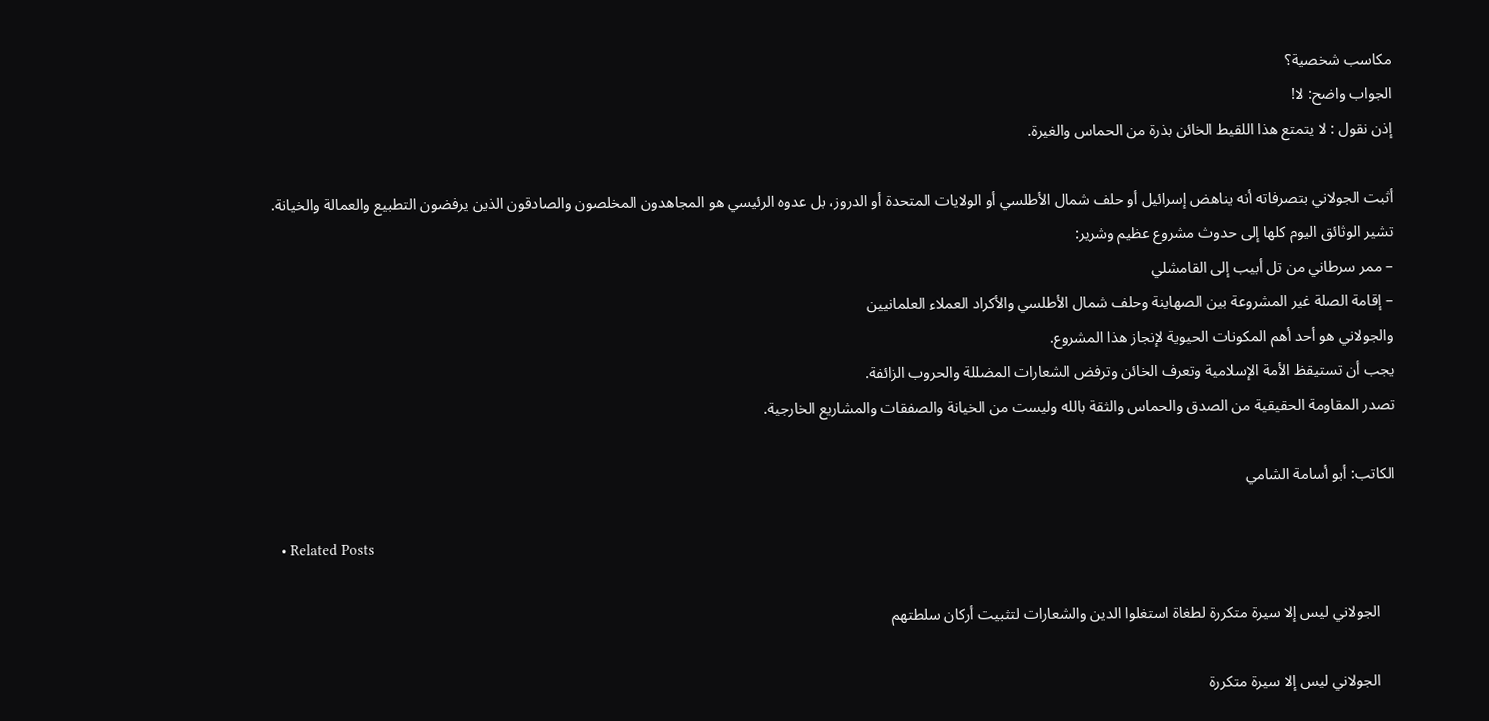مكاسب شخصية؟
الجواب واضح: لا!
إذن نقول : لا يتمتع هذا اللقيط الخائن بذرة من الحماس والغيرة.

أثبت الجولاني بتصرفاته أنه يناهض إسرائيل أو حلف شمال الأطلسي أو الولايات المتحدة أو الدروز، بل عدوه الرئيسي هو المجاهدون المخلصون والصادقون الذين يرفضون التطبيع والعمالة والخيانة.
تشير الوثائق اليوم كلها إلى حدوث مشروع عظيم وشرير:
– ممر سرطاني من تل أبيب إلى القامشلي
– إقامة الصلة غير المشروعة بين الصهاينة وحلف شمال الأطلسي والأكراد العملاء العلمانيين
والجولاني هو أحد أهم المكونات الحيوية لإنجاز هذا المشروع.
يجب أن تستيقظ الأمة الإسلامية وتعرف الخائن وترفض الشعارات المضللة والحروب الزائفة.
تصدر المقاومة الحقيقية من الصدق والحماس والثقة بالله وليست من الخيانة والصفقات والمشاريع الخارجية.

الكاتب: أبو أسامة الشامي

  • Related Posts

    الجولاني ليس إلا سيرة متكررة لطغاة استغلوا الدين والشعارات لتثبيت أركان سلطتهم

    الجولاني ليس إلا سيرة متكررة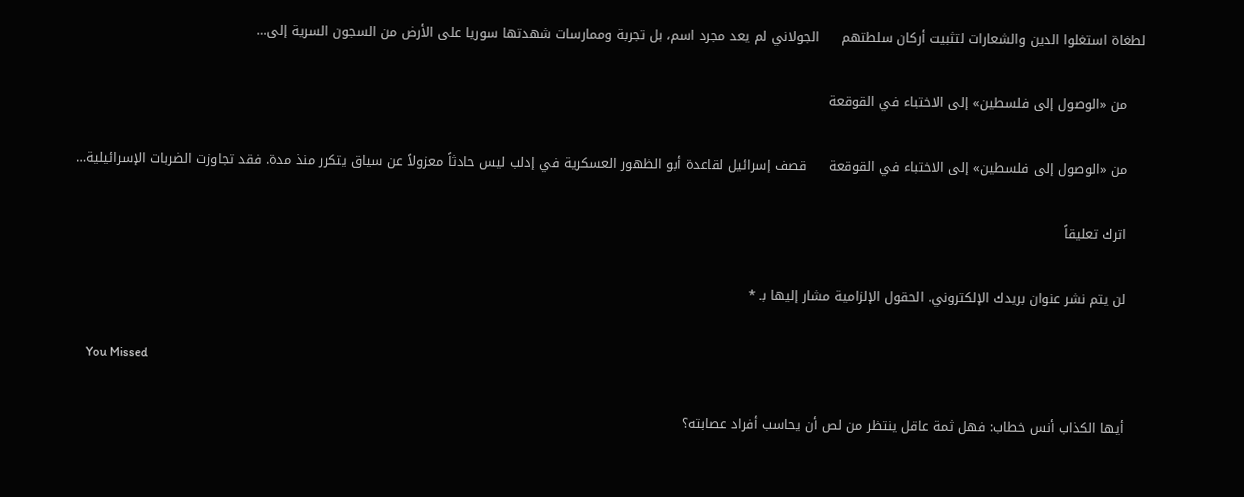لطغاة استغلوا الدين والشعارات لتثبيت أركان سلطتهم     الجولاني لم يعد مجرد اسم، بل تجربة وممارسات شهدتها سوريا على الأرض من السجون السرية إلى…

    من «الوصول إلى فلسطين» إلى الاختباء في القوقعة

    من «الوصول إلى فلسطين» إلى الاختباء في القوقعة     قصف إسرائيل لقاعدة أبو الظهور العسكرية في إدلب ليس حادثاً معزولاً عن سياق يتكرر منذ مدة. فقد تجاوزت الضربات الإسرائيلية…

    اترك تعليقاً

    لن يتم نشر عنوان بريدك الإلكتروني. الحقول الإلزامية مشار إليها بـ *

    You Missed

    أيها الكذاب أنس خطاب: فهل ثمة عاقل ينتظر من لص أن يحاسب أفراد عصابته؟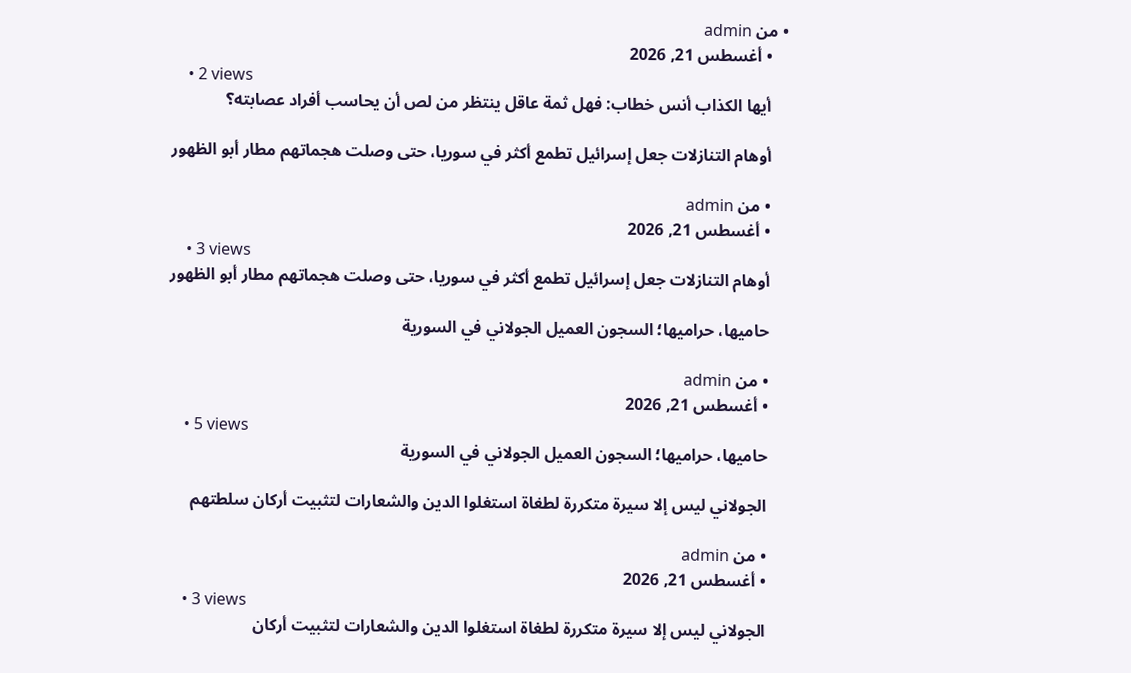• من admin
    • أغسطس 21, 2026
    • 2 views
    أيها الكذاب أنس خطاب: فهل ثمة عاقل ينتظر من لص أن يحاسب أفراد عصابته؟

    أوهام التنازلات جعل إسرائيل تطمع أكثر في سوريا، حتى وصلت هجماتهم مطار أبو الظهور

    • من admin
    • أغسطس 21, 2026
    • 3 views
    أوهام التنازلات جعل إسرائيل تطمع أكثر في سوريا، حتى وصلت هجماتهم مطار أبو الظهور

    حاميها، حراميها؛ السجون العميل الجولاني في السورية

    • من admin
    • أغسطس 21, 2026
    • 5 views
    حاميها، حراميها؛ السجون العميل الجولاني في السورية

    الجولاني ليس إلا سيرة متكررة لطغاة استغلوا الدين والشعارات لتثبيت أركان سلطتهم

    • من admin
    • أغسطس 21, 2026
    • 3 views
    الجولاني ليس إلا سيرة متكررة لطغاة استغلوا الدين والشعارات لتثبيت أركان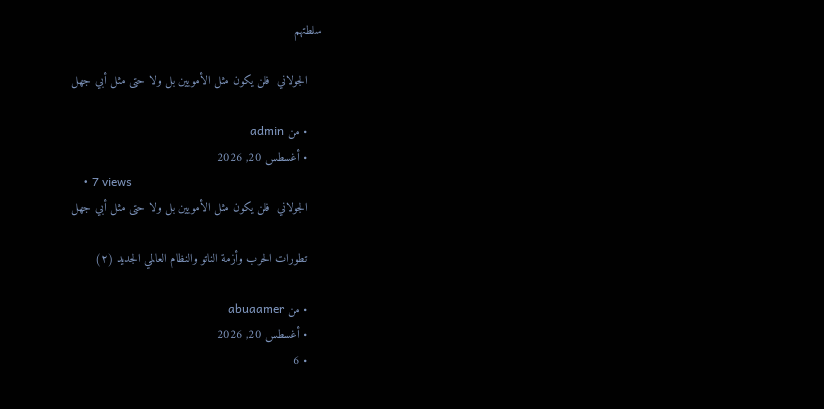سلطتهم

    الجولاني  فلن يكون مثل الأمويين بل ولا حتى مثل أبي جهل

    • من admin
    • أغسطس 20, 2026
    • 7 views
    الجولاني  فلن يكون مثل الأمويين بل ولا حتى مثل أبي جهل

    تطورات الحرب وأزمة الناتو والنظام العالمي الجديد (٢)

    • من abuaamer
    • أغسطس 20, 2026
    • 6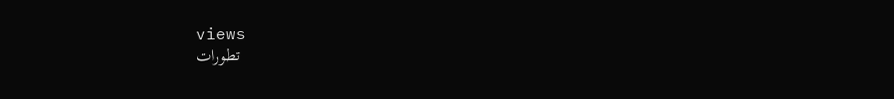views
    تطورات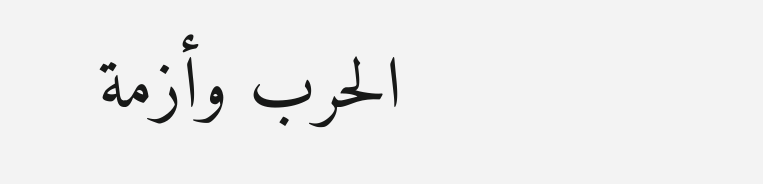الحرب وأزمة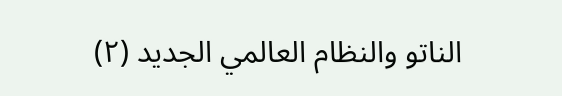الناتو والنظام العالمي الجديد (٢)